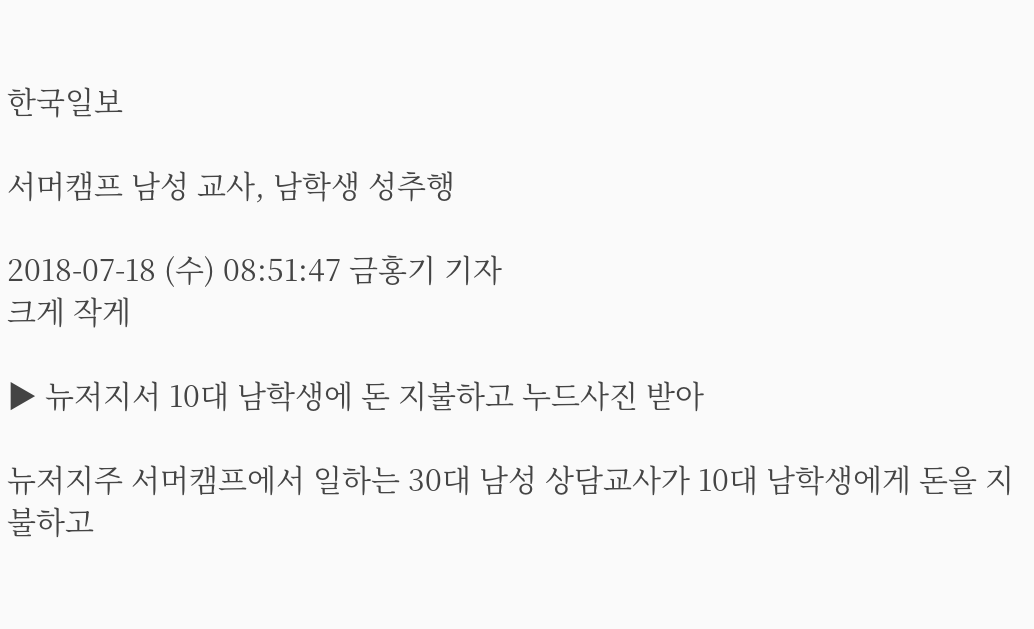한국일보

서머캠프 남성 교사, 남학생 성추행

2018-07-18 (수) 08:51:47 금홍기 기자
크게 작게

▶ 뉴저지서 10대 남학생에 돈 지불하고 누드사진 받아

뉴저지주 서머캠프에서 일하는 30대 남성 상담교사가 10대 남학생에게 돈을 지불하고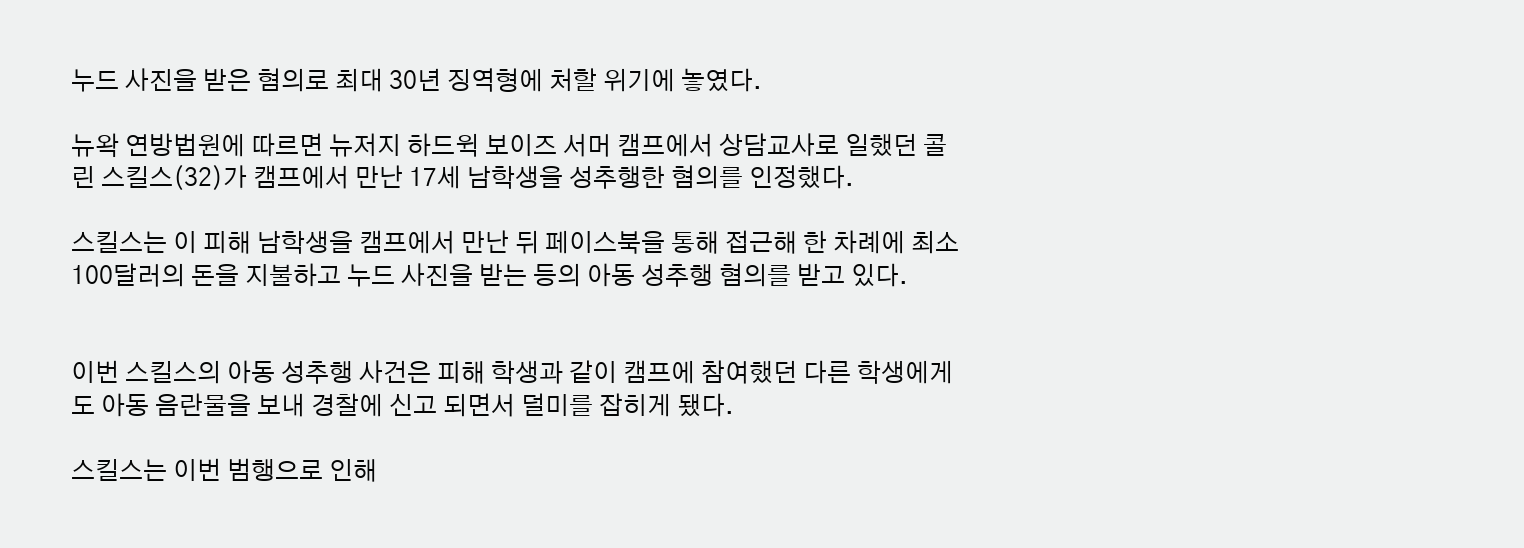누드 사진을 받은 혐의로 최대 30년 징역형에 처할 위기에 놓였다.

뉴왁 연방법원에 따르면 뉴저지 하드윅 보이즈 서머 캠프에서 상담교사로 일했던 콜린 스킬스(32)가 캠프에서 만난 17세 남학생을 성추행한 혐의를 인정했다.

스킬스는 이 피해 남학생을 캠프에서 만난 뒤 페이스북을 통해 접근해 한 차례에 최소 100달러의 돈을 지불하고 누드 사진을 받는 등의 아동 성추행 혐의를 받고 있다.


이번 스킬스의 아동 성추행 사건은 피해 학생과 같이 캠프에 참여했던 다른 학생에게도 아동 음란물을 보내 경찰에 신고 되면서 덜미를 잡히게 됐다.

스킬스는 이번 범행으로 인해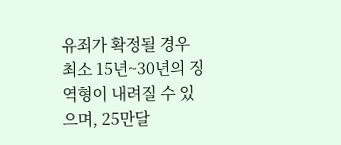유죄가 확정될 경우 최소 15년~30년의 징역형이 내려질 수 있으며, 25만달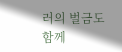러의 벌금도 함께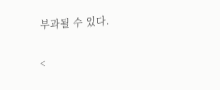부과될 수 있다.

<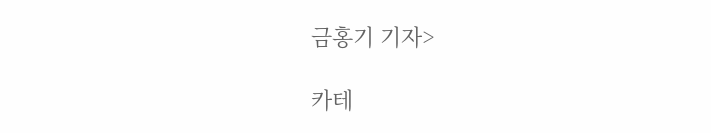금홍기 기자>

카테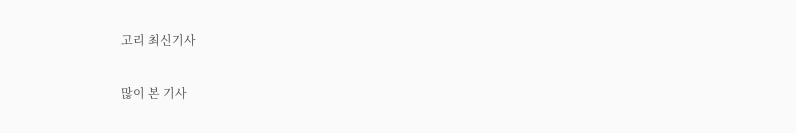고리 최신기사

많이 본 기사